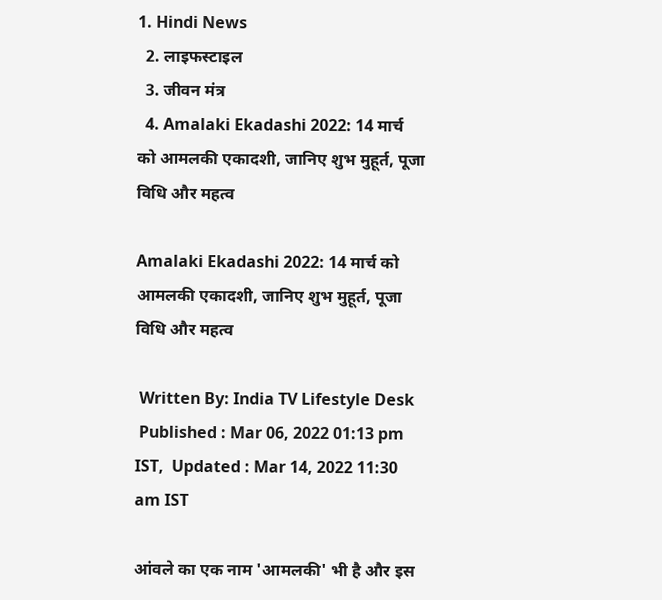1. Hindi News
  2. लाइफस्टाइल
  3. जीवन मंत्र
  4. Amalaki Ekadashi 2022: 14 मार्च को आमलकी एकादशी, जानिए शुभ मुहूर्त, पूजा विधि और महत्व

Amalaki Ekadashi 2022: 14 मार्च को आमलकी एकादशी, जानिए शुभ मुहूर्त, पूजा विधि और महत्व

 Written By: India TV Lifestyle Desk
 Published : Mar 06, 2022 01:13 pm IST,  Updated : Mar 14, 2022 11:30 am IST

आंवले का एक नाम 'आमलकी' भी है और इस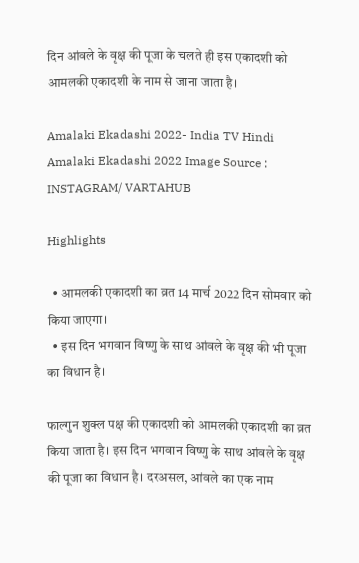दिन आंवले के वृक्ष की पूजा के चलते ही इस एकादशी को आमलकी एकादशी के नाम से जाना जाता है।

Amalaki Ekadashi 2022- India TV Hindi
Amalaki Ekadashi 2022 Image Source : INSTAGRAM/ VARTAHUB

Highlights

  • आमलकी एकादशी का व्रत 14 मार्च 2022 दिन सोमवार को किया जाएगा।
  • इस दिन भगवान विष्णु के साथ आंवले के वृक्ष की भी पूजा का विधान है।

फाल्गुन शुक्ल पक्ष की एकादशी को आमलकी एकादशी का व्रत किया जाता है। इस दिन भगवान विष्णु के साथ आंवले के वृक्ष की पूजा का विधान है। दरअसल, आंवले का एक नाम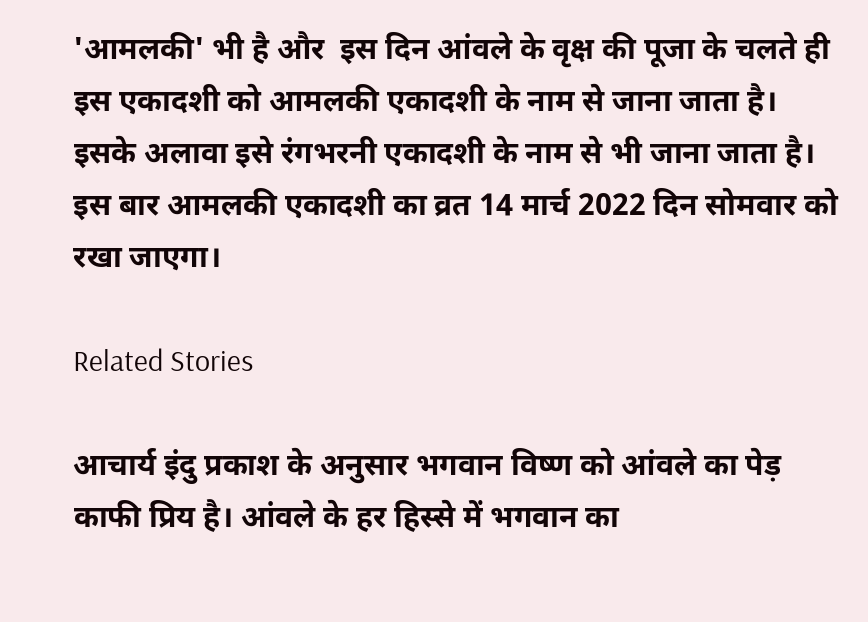'आमलकी' भी है और  इस दिन आंवले के वृक्ष की पूजा के चलते ही इस एकादशी को आमलकी एकादशी के नाम से जाना जाता है। इसके अलावा इसे रंगभरनी एकादशी के नाम से भी जाना जाता है। इस बार आमलकी एकादशी का व्रत 14 मार्च 2022 दिन सोमवार को रखा जाएगा।

Related Stories

आचार्य इंदु प्रकाश के अनुसार भगवान विष्ण को आंवले का पेड़ काफी प्रिय है। आंवले के हर हिस्से में भगवान का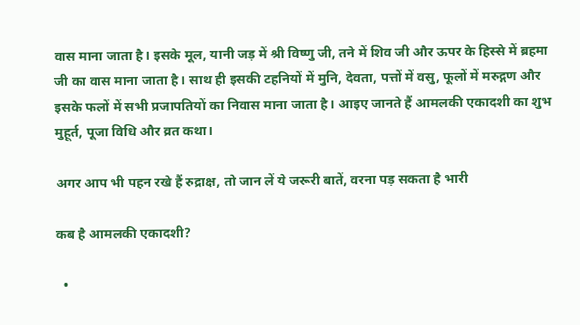वास माना जाता है। इसके मूल, यानी जड़ में श्री विष्णु जी, तने में शिव जी और ऊपर के हिस्से में ब्रहमा जी का वास माना जाता है। साथ ही इसकी टहनियों में मुनि, देवता, पत्तों में वसु, फूलों में मरुद्गण और इसके फलों में सभी प्रजापतियों का निवास माना जाता है। आइए जानते हैं आमलकी एकादशी का शुभ मुहूर्त, पूजा विधि और व्रत कथा।

अगर आप भी पहन रखे हैं रुद्राक्ष, तो जान लें ये जरूरी बातें, वरना पड़ सकता है भारी

कब है आमलकी एकादशी?

  •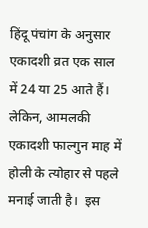हिंदू पंचांग के अनुसार एकादशी व्रत एक साल में 24 या 25 आते हैं। लेकिन, आमलकी एकादशी फाल्गुन माह में होली के त्योहार से पहले मनाई जाती है।  इस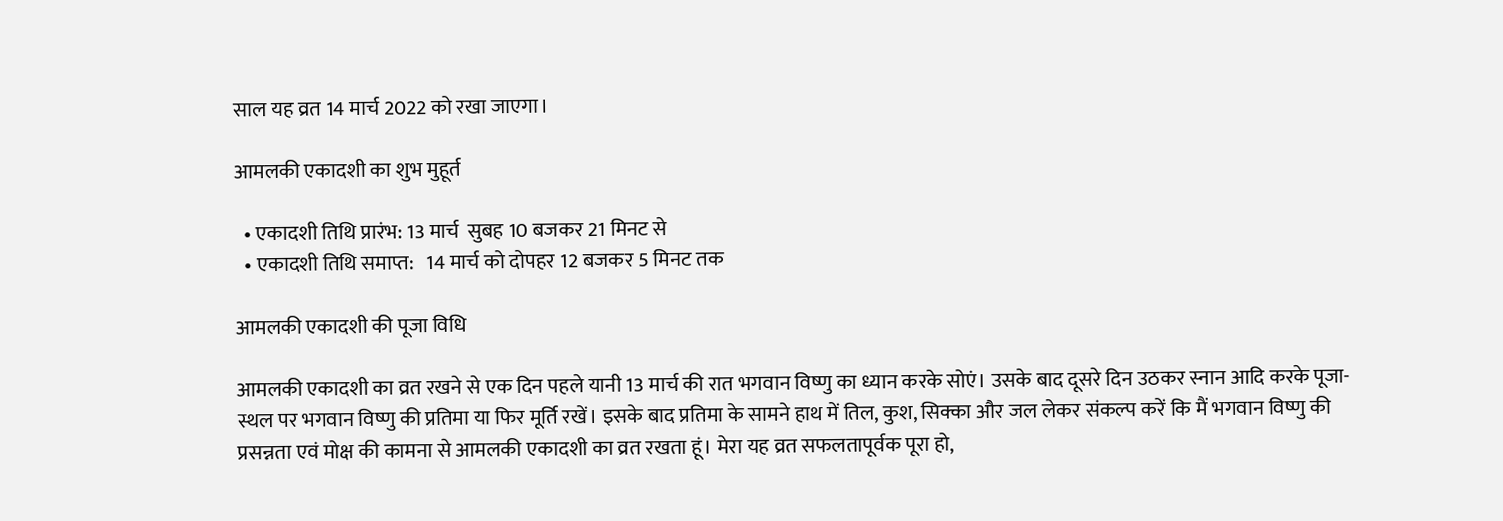साल यह व्रत 14 मार्च 2022 को रखा जाएगा।

आमलकी एकादशी का शुभ मुहूर्त

  • एकादशी तिथि प्रारंभ: 13 मार्च  सुबह 10 बजकर 21 मिनट से
  • एकादशी तिथि समाप्त:   14 मार्च को दोपहर 12 बजकर 5 मिनट तक

आमलकी एकादशी की पूजा विधि

आमलकी एकादशी का व्रत रखने से एक दिन पहले यानी 13 मार्च की रात भगवान विष्णु का ध्यान करके सोएं। उसके बाद दूसरे दिन उठकर स्नान आदि करके पूजा-स्थल पर भगवान विष्णु की प्रतिमा या फिर मूर्ति रखें। इसके बाद प्रतिमा के सामने हाथ में तिल, कुश, सिक्का और जल लेकर संकल्प करें कि मैं भगवान विष्णु की प्रसन्नता एवं मोक्ष की कामना से आमलकी एकादशी का व्रत रखता हूं। मेरा यह व्रत सफलतापूर्वक पूरा हो,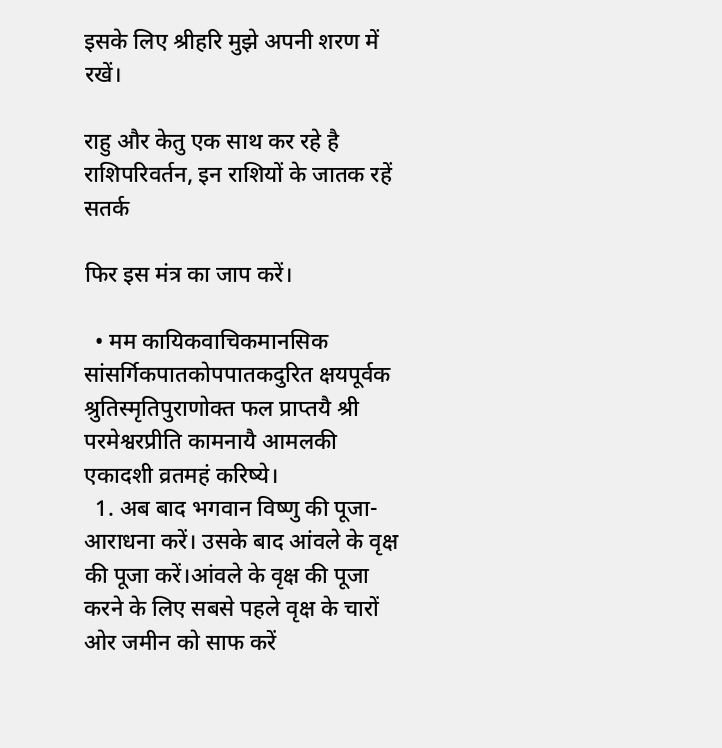इसके लिए श्रीहरि मुझे अपनी शरण में रखें।

राहु और केतु एक साथ कर रहे है राशिपरिवर्तन, इन राशियों के जातक रहें सतर्क

फिर इस मंत्र का जाप करें।

  • मम कायिकवाचिकमानसिक सांसर्गिकपातकोपपातकदुरित क्षयपूर्वक श्रुतिस्मृतिपुराणोक्त फल प्राप्तयै श्री परमेश्वरप्रीति कामनायै आमलकी एकादशी व्रतमहं करिष्ये।
  1. अब बाद भगवान विष्णु की पूजा-आराधना करें। उसके बाद आंवले के वृक्ष की पूजा करें।आंवले के वृक्ष की पूजा करने के लिए सबसे पहले वृक्ष के चारों ओर जमीन को साफ करें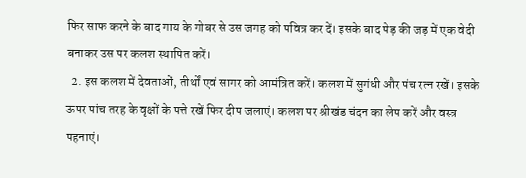फिर साफ करने के बाद गाय के गोबर से उस जगह को पवित्र कर दें। इसके बाद पेड़ की जड़ में एक वेदी बनाकर उस पर कलश स्थापित करें।
  2. इस कलश में देवताओं, तीर्थों एवं सागर को आमंत्रित करें। कलश में सुगंधी और पंच रत्न रखें। इसके ऊपर पांच तरह के वृक्षों के पत्ते रखें फिर दीप जलाएं। कलश पर श्रीखंड चंदन का लेप करें और वस्त्र पहनाएं।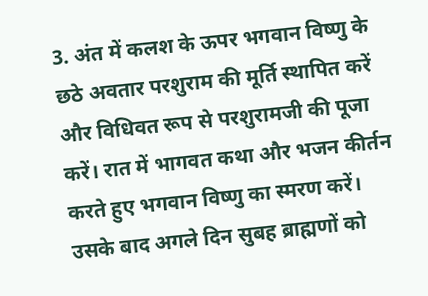3. अंत में कलश के ऊपर भगवान विष्णु के छठे अवतार परशुराम की मूर्ति स्थापित करें और विधिवत रूप से परशुरामजी की पूजा करें। रात में भागवत कथा और भजन कीर्तन करते हुए भगवान विष्णु का स्मरण करें। उसके बाद अगले दिन सुबह ब्राह्मणों को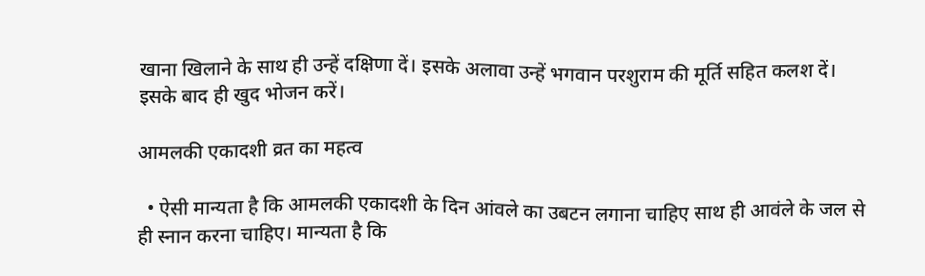खाना खिलाने के साथ ही उन्हें दक्षिणा दें। इसके अलावा उन्हें भगवान परशुराम की मूर्ति सहित कलश दें। इसके बाद ही खुद भोजन करें।

आमलकी एकादशी व्रत का महत्व

  • ऐसी मान्यता है कि आमलकी एकादशी के दिन आंवले का उबटन लगाना चाहिए साथ ही आवंले के जल से ही स्नान करना चाहिए। मान्यता है कि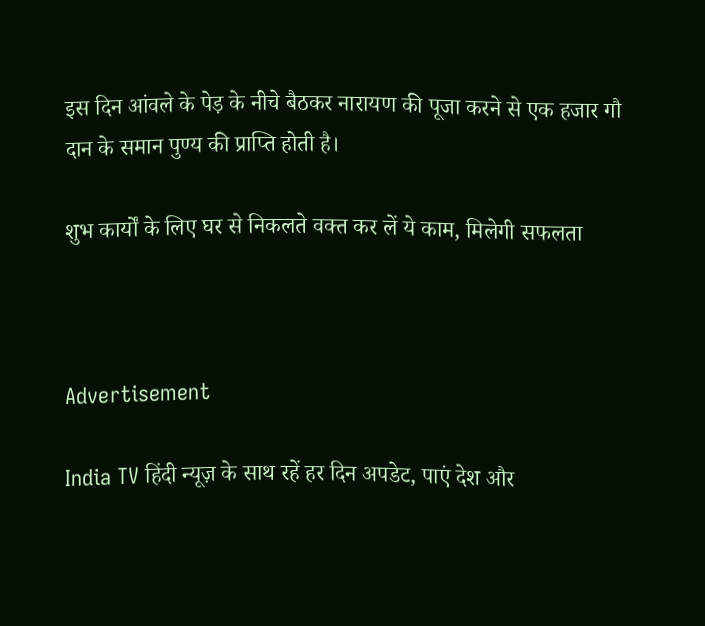इस दिन आंवले के पेड़ के नीचे बैठकर नारायण की पूजा करने से एक हजार गौ दान के समान पुण्य की प्राप्ति होती है।

शुभ कार्यों के लिए घर से निकलते वक्त कर लें ये काम, मिलेगी सफलता



Advertisement

India TV हिंदी न्यूज़ के साथ रहें हर दिन अपडेट, पाएं देश और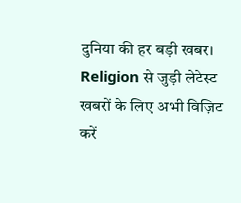दुनिया की हर बड़ी खबर। Religion से जुड़ी लेटेस्ट खबरों के लिए अभी विज़िट करें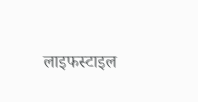लाइफस्टाइल